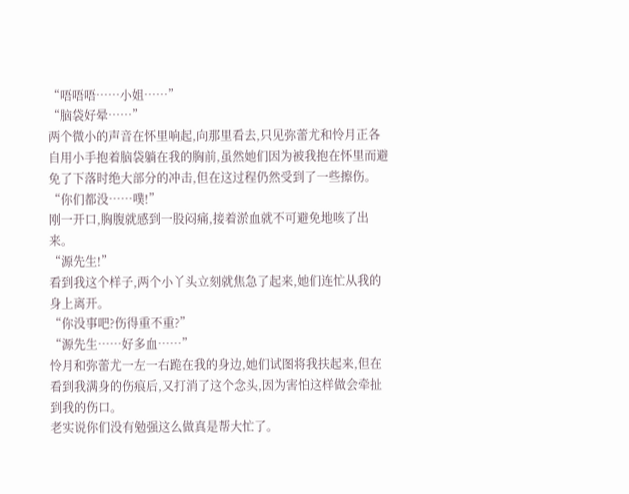“唔唔唔……小姐……”
“脑袋好晕……”
两个微小的声音在怀里响起,向那里看去,只见弥蕾尤和怜月正各自用小手抱着脑袋躺在我的胸前,虽然她们因为被我抱在怀里而避免了下落时绝大部分的冲击,但在这过程仍然受到了一些擦伤。
“你们都没……噗!”
刚一开口,胸腹就感到一股闷痛,接着淤血就不可避免地咳了出来。
“源先生!”
看到我这个样子,两个小丫头立刻就焦急了起来,她们连忙从我的身上离开。
“你没事吧?伤得重不重?”
“源先生……好多血……”
怜月和弥蕾尤一左一右跪在我的身边,她们试图将我扶起来,但在看到我满身的伤痕后,又打消了这个念头,因为害怕这样做会牵扯到我的伤口。
老实说你们没有勉强这么做真是帮大忙了。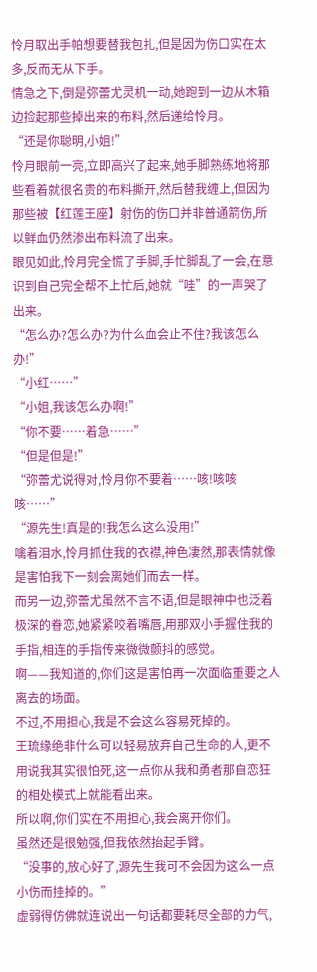怜月取出手帕想要替我包扎,但是因为伤口实在太多,反而无从下手。
情急之下,倒是弥蕾尤灵机一动,她跑到一边从木箱边捡起那些掉出来的布料,然后递给怜月。
“还是你聪明,小姐!”
怜月眼前一亮,立即高兴了起来,她手脚熟练地将那些看着就很名贵的布料撕开,然后替我缠上,但因为那些被【红莲王座】射伤的伤口并非普通箭伤,所以鲜血仍然渗出布料流了出来。
眼见如此,怜月完全慌了手脚,手忙脚乱了一会,在意识到自己完全帮不上忙后,她就“哇”的一声哭了出来。
“怎么办?怎么办?为什么血会止不住?我该怎么办!”
“小红……”
“小姐,我该怎么办啊!”
“你不要……着急……”
“但是但是!”
“弥蕾尤说得对,怜月你不要着……咳!咳咳咳……”
“源先生!真是的!我怎么这么没用!”
噙着泪水,怜月抓住我的衣襟,神色凄然,那表情就像是害怕我下一刻会离她们而去一样。
而另一边,弥蕾尤虽然不言不语,但是眼神中也泛着极深的眷恋,她紧紧咬着嘴唇,用那双小手握住我的手指,相连的手指传来微微颤抖的感觉。
啊——我知道的,你们这是害怕再一次面临重要之人离去的场面。
不过,不用担心,我是不会这么容易死掉的。
王琉缘绝非什么可以轻易放弃自己生命的人,更不用说我其实很怕死,这一点你从我和勇者那自恋狂的相处模式上就能看出来。
所以啊,你们实在不用担心,我会离开你们。
虽然还是很勉强,但我依然抬起手臂。
“没事的,放心好了,源先生我可不会因为这么一点小伤而挂掉的。”
虚弱得仿佛就连说出一句话都要耗尽全部的力气,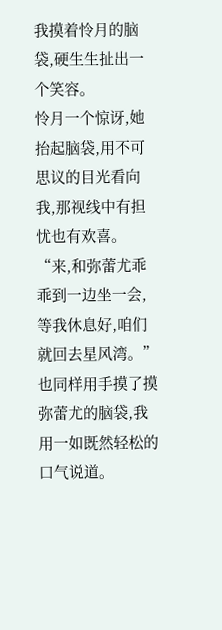我摸着怜月的脑袋,硬生生扯出一个笑容。
怜月一个惊讶,她抬起脑袋,用不可思议的目光看向我,那视线中有担忧也有欢喜。
“来,和弥蕾尤乖乖到一边坐一会,等我休息好,咱们就回去星风湾。”
也同样用手摸了摸弥蕾尤的脑袋,我用一如既然轻松的口气说道。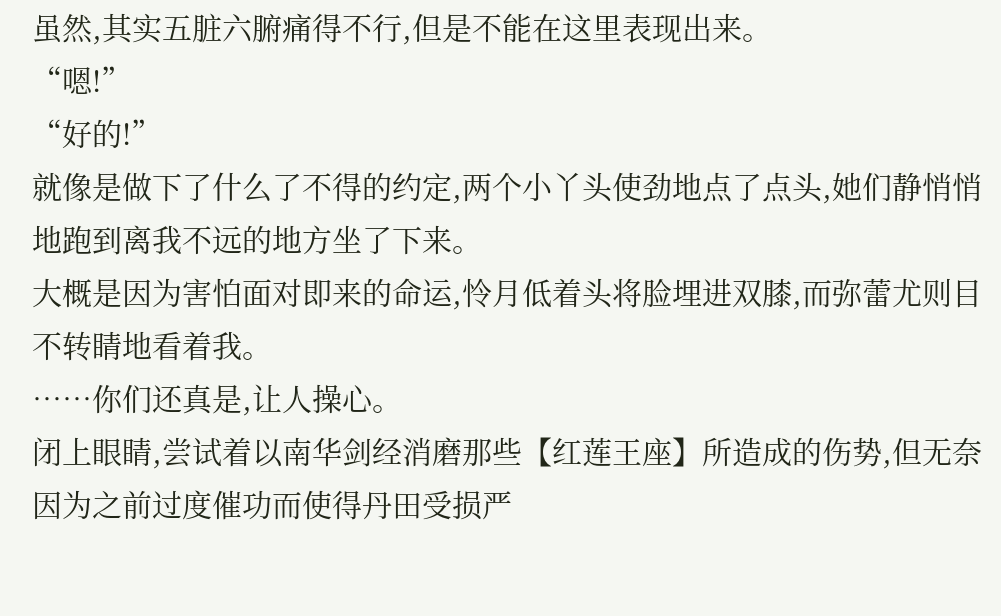虽然,其实五脏六腑痛得不行,但是不能在这里表现出来。
“嗯!”
“好的!”
就像是做下了什么了不得的约定,两个小丫头使劲地点了点头,她们静悄悄地跑到离我不远的地方坐了下来。
大概是因为害怕面对即来的命运,怜月低着头将脸埋进双膝,而弥蕾尤则目不转睛地看着我。
……你们还真是,让人操心。
闭上眼睛,尝试着以南华剑经消磨那些【红莲王座】所造成的伤势,但无奈因为之前过度催功而使得丹田受损严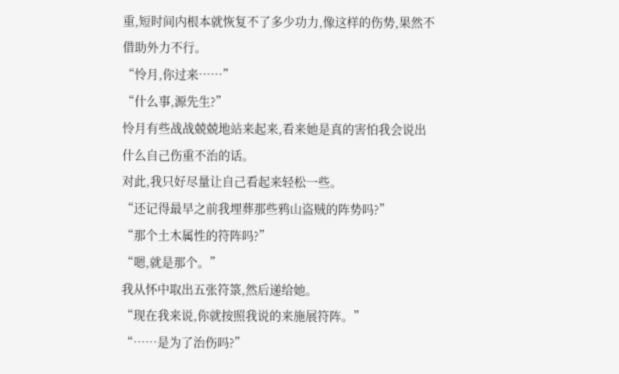重,短时间内根本就恢复不了多少功力,像这样的伤势,果然不借助外力不行。
“怜月,你过来……”
“什么事,源先生?”
怜月有些战战兢兢地站来起来,看来她是真的害怕我会说出什么自己伤重不治的话。
对此,我只好尽量让自己看起来轻松一些。
“还记得最早之前我埋葬那些鸦山盗贼的阵势吗?”
“那个土木属性的符阵吗?”
“嗯,就是那个。”
我从怀中取出五张符箓,然后递给她。
“现在我来说,你就按照我说的来施展符阵。”
“……是为了治伤吗?”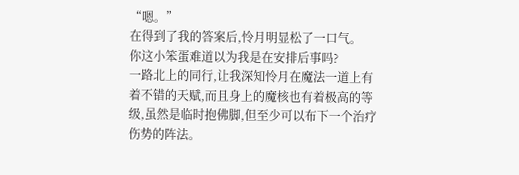“嗯。”
在得到了我的答案后,怜月明显松了一口气。
你这小笨蛋难道以为我是在安排后事吗?
一路北上的同行,让我深知怜月在魔法一道上有着不错的天赋,而且身上的魔核也有着极高的等级,虽然是临时抱佛脚,但至少可以布下一个治疗伤势的阵法。